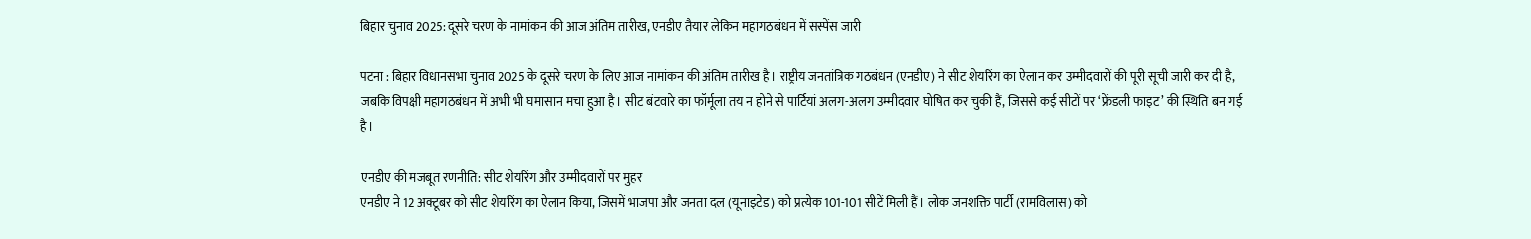बिहार चुनाव 2025: दूसरे चरण के नामांकन की आज अंतिम तारीख, एनडीए तैयार लेकिन महागठबंधन में सस्पेंस जारी

पटना : बिहार विधानसभा चुनाव 2025 के दूसरे चरण के लिए आज नामांकन की अंतिम तारीख है। राष्ट्रीय जनतांत्रिक गठबंधन (एनडीए) ने सीट शेयरिंग का ऐलान कर उम्मीदवारों की पूरी सूची जारी कर दी है, जबकि विपक्षी महागठबंधन में अभी भी घमासान मचा हुआ है। सीट बंटवारे का फॉर्मूला तय न होने से पार्टियां अलग-अलग उम्मीदवार घोषित कर चुकी हैं, जिससे कई सीटों पर ‘फ्रेंडली फाइट’ की स्थिति बन गई है।

एनडीए की मजबूत रणनीति: सीट शेयरिंग और उम्मीदवारों पर मुहर
एनडीए ने 12 अक्टूबर को सीट शेयरिंग का ऐलान किया, जिसमें भाजपा और जनता दल (यूनाइटेड) को प्रत्येक 101-101 सीटें मिली हैं। लोक जनशक्ति पार्टी (रामविलास) को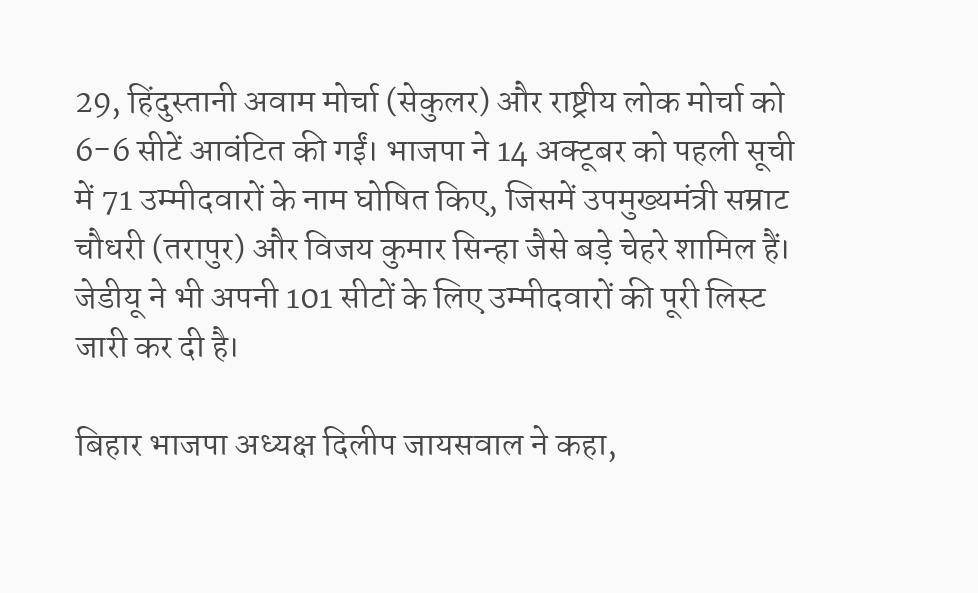29, हिंदुस्तानी अवाम मोर्चा (सेकुलर) और राष्ट्रीय लोक मोर्चा को 6-6 सीटें आवंटित की गईं। भाजपा ने 14 अक्टूबर को पहली सूची में 71 उम्मीदवारों के नाम घोषित किए, जिसमें उपमुख्यमंत्री सम्राट चौधरी (तरापुर) और विजय कुमार सिन्हा जैसे बड़े चेहरे शामिल हैं। जेडीयू ने भी अपनी 101 सीटों के लिए उम्मीदवारों की पूरी लिस्ट जारी कर दी है।

बिहार भाजपा अध्यक्ष दिलीप जायसवाल ने कहा,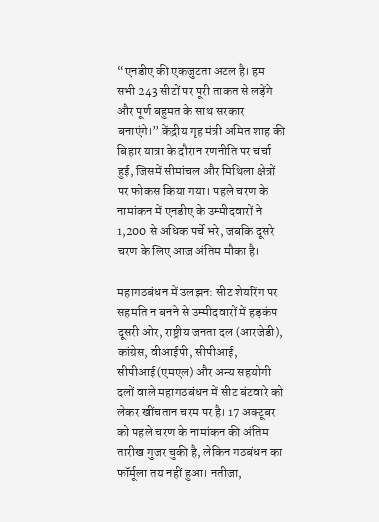“एनडीए की एकजुटता अटल है। हम सभी 243 सीटों पर पूरी ताकत से लड़ेंगे और पूर्ण बहुमत के साथ सरकार बनाएंगे।” केंद्रीय गृह मंत्री अमित शाह की बिहार यात्रा के दौरान रणनीति पर चर्चा हुई, जिसमें सीमांचल और मिथिला क्षेत्रों पर फोकस किया गया। पहले चरण के नामांकन में एनडीए के उम्मीदवारों ने 1,200 से अधिक पर्चे भरे, जबकि दूसरे चरण के लिए आज अंतिम मौका है।

महागठबंधन में उलझन: सीट शेयरिंग पर सहमति न बनने से उम्मीदवारों में हड़कंप
दूसरी ओर, राष्ट्रीय जनता दल (आरजेडी), कांग्रेस, वीआईपी, सीपीआई, सीपीआई(एमएल) और अन्य सहयोगी दलों वाले महागठबंधन में सीट बंटवारे को लेकर खींचतान चरम पर है। 17 अक्टूबर को पहले चरण के नामांकन की अंतिम तारीख गुजर चुकी है, लेकिन गठबंधन का फॉर्मूला तय नहीं हुआ। नतीजा,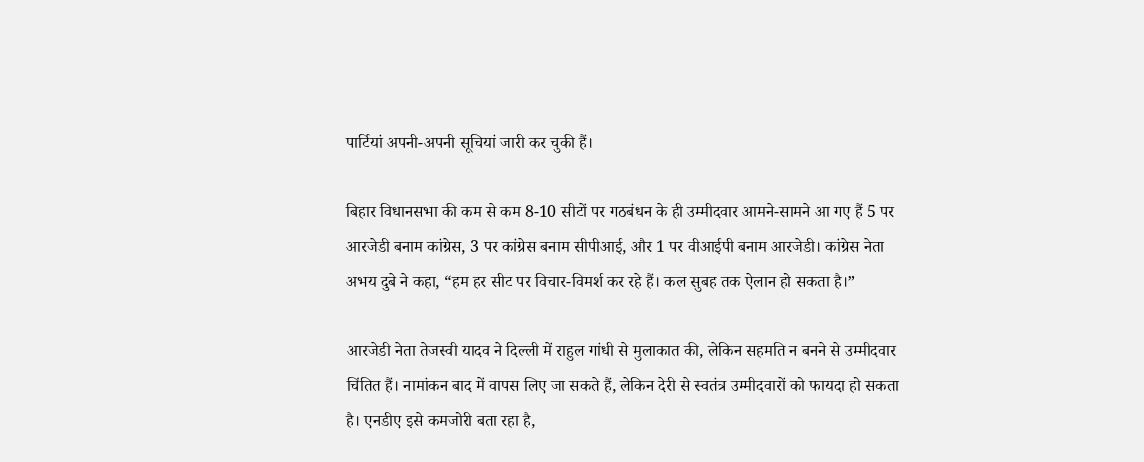पार्टियां अपनी-अपनी सूचियां जारी कर चुकी हैं।

बिहार विधानसभा की कम से कम 8-10 सीटों पर गठबंधन के ही उम्मीदवार आमने-सामने आ गए हैं 5 पर आरजेडी बनाम कांग्रेस, 3 पर कांग्रेस बनाम सीपीआई, और 1 पर वीआईपी बनाम आरजेडी। कांग्रेस नेता अभय दुबे ने कहा, “हम हर सीट पर विचार-विमर्श कर रहे हैं। कल सुबह तक ऐलान हो सकता है।”

आरजेडी नेता तेजस्वी यादव ने दिल्ली में राहुल गांधी से मुलाकात की, लेकिन सहमति न बनने से उम्मीदवार चिंतित हैं। नामांकन बाद में वापस लिए जा सकते हैं, लेकिन देरी से स्वतंत्र उम्मीदवारों को फायदा हो सकता है। एनडीए इसे कमजोरी बता रहा है,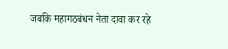जबकि महागठबंधन नेता दावा कर रहे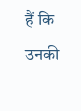हैं कि उनकी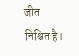जीत निश्चित है।